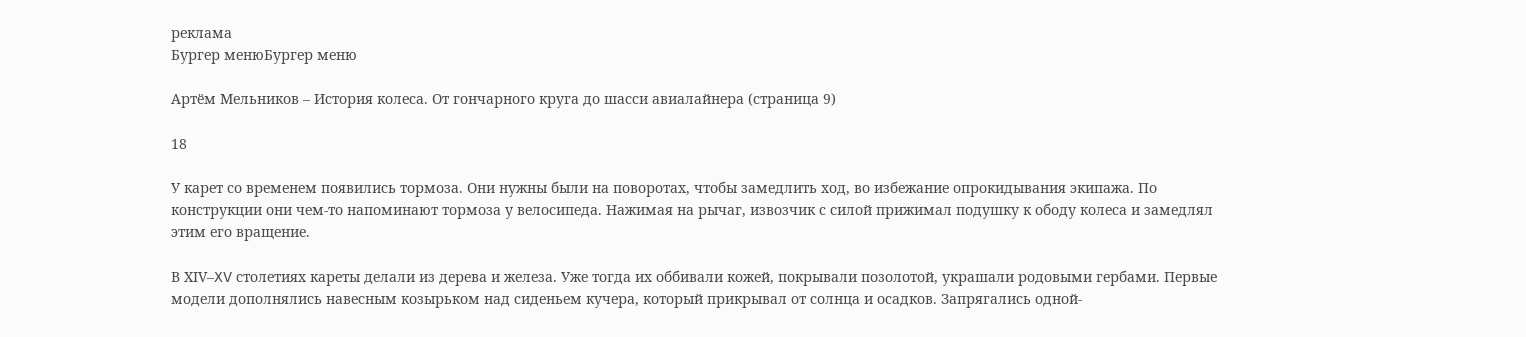реклама
Бургер менюБургер меню

Артём Мельников – История колеса. От гончарного круга до шасси авиалайнера (страница 9)

18

У карет со временем появились тормоза. Они нужны были на поворотах, чтобы замедлить ход, во избежание опрокидывания экипажа. По конструкции они чем-то напоминают тормоза у велосипеда. Нажимая на рычаг, извозчик с силой прижимал подушку к ободу колеса и замедлял этим его вращение.

В ХIV–XV столетиях кареты делали из дерева и железа. Уже тогда их оббивали кожей, покрывали позолотой, украшали родовыми гербами. Первые модели дополнялись навесным козырьком над сиденьем кучера, который прикрывал от солнца и осадков. Запрягались одной-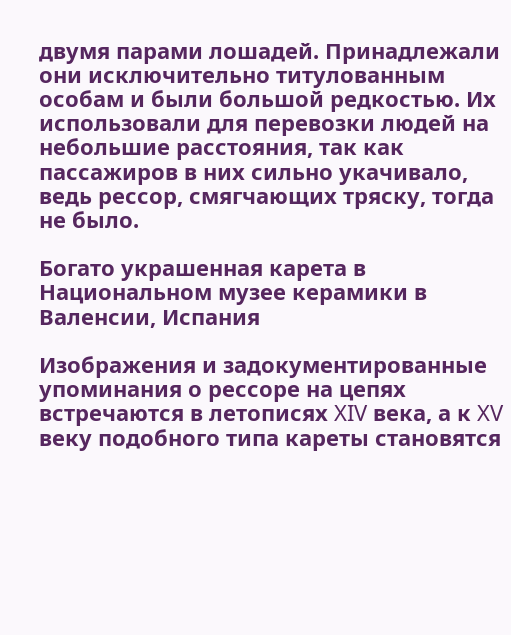двумя парами лошадей. Принадлежали они исключительно титулованным особам и были большой редкостью. Их использовали для перевозки людей на небольшие расстояния, так как пассажиров в них сильно укачивало, ведь рессор, смягчающих тряску, тогда не было.

Богато украшенная карета в Национальном музее керамики в Валенсии, Испания

Изображения и задокументированные упоминания о рессоре на цепях встречаются в летописях XIV века, а к XV веку подобного типа кареты становятся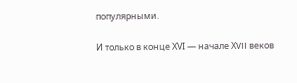популярными.

И только в конце ХVI — начале ХVII веков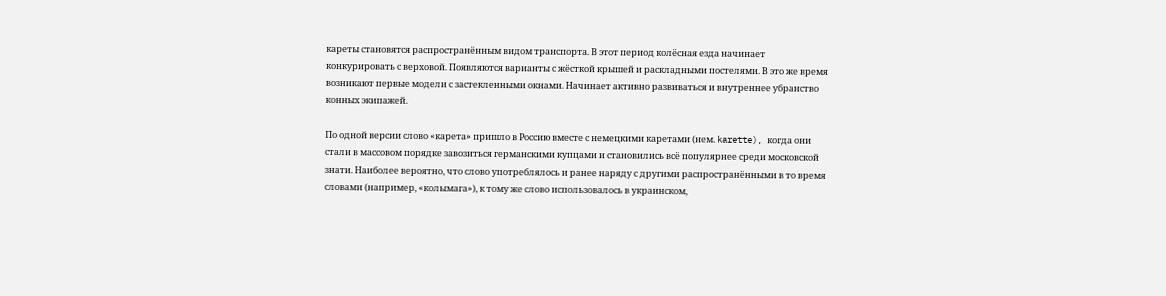кареты становятся распространённым видом транспорта. В этот период колёсная езда начинает конкурировать с верховой. Появляются варианты с жёсткой крышей и раскладными постелями. В это же время возникают первые модели с застекленными окнами. Начинает активно развиваться и внутреннее убранство конных экипажей.

По одной версии слово «карета» пришло в Россию вместе с немецкими каретами (нем. karette), когда они стали в массовом порядке завозиться германскими купцами и становились всё популярнее среди московской знати. Наиболее вероятно, что слово употреблялось и ранее наряду с другими распространёнными в то время словами (например, «колымага»), к тому же слово использовалось в украинском,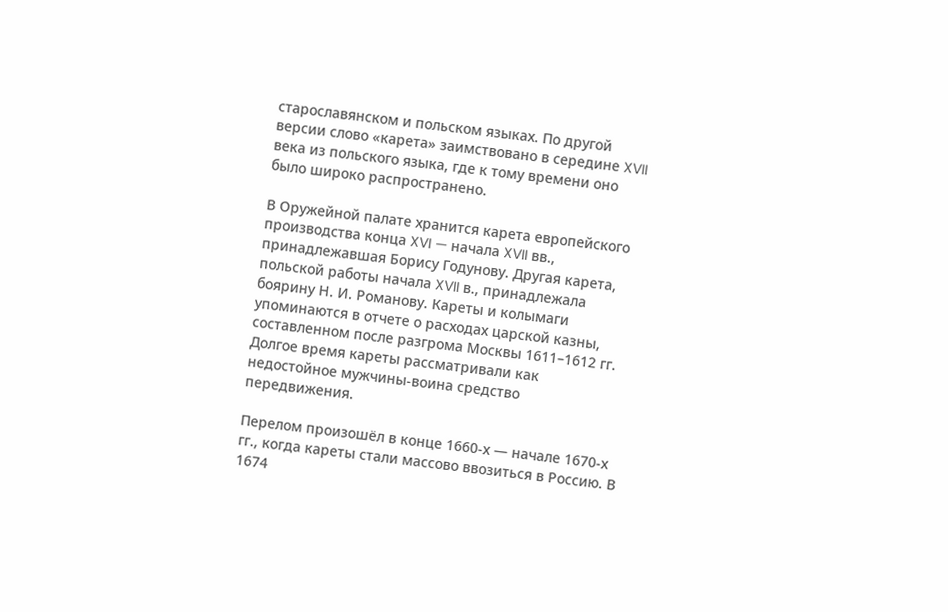старославянском и польском языках. По другой версии слово «карета» заимствовано в середине XVII века из польского языка, где к тому времени оно было широко распространено.

В Оружейной палате хранится карета европейского производства конца XVI — начала XVII вв., принадлежавшая Борису Годунову. Другая карета, польской работы начала XVII в., принадлежала боярину Н. И. Романову. Кареты и колымаги упоминаются в отчете о расходах царской казны, составленном после разгрома Москвы 1611–1612 гг. Долгое время кареты рассматривали как недостойное мужчины-воина средство передвижения.

Перелом произошёл в конце 1660-х — начале 1670-х гг., когда кареты стали массово ввозиться в Россию. В 1674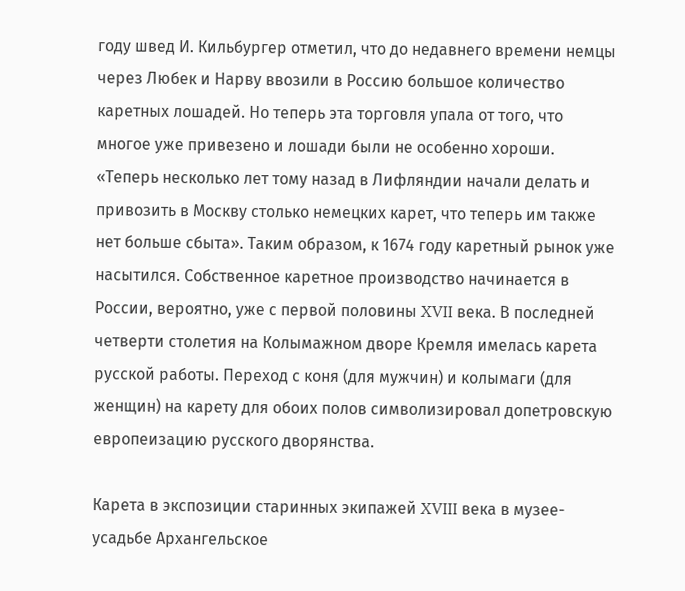году швед И. Кильбургер отметил, что до недавнего времени немцы через Любек и Нарву ввозили в Россию большое количество каретных лошадей. Но теперь эта торговля упала от того, что многое уже привезено и лошади были не особенно хороши. «Теперь несколько лет тому назад в Лифляндии начали делать и привозить в Москву столько немецких карет, что теперь им также нет больше сбыта». Таким образом, к 1674 году каретный рынок уже насытился. Собственное каретное производство начинается в России, вероятно, уже с первой половины XVII века. В последней четверти столетия на Колымажном дворе Кремля имелась карета русской работы. Переход с коня (для мужчин) и колымаги (для женщин) на карету для обоих полов символизировал допетровскую европеизацию русского дворянства.

Карета в экспозиции старинных экипажей XVIII века в музее-усадьбе Архангельское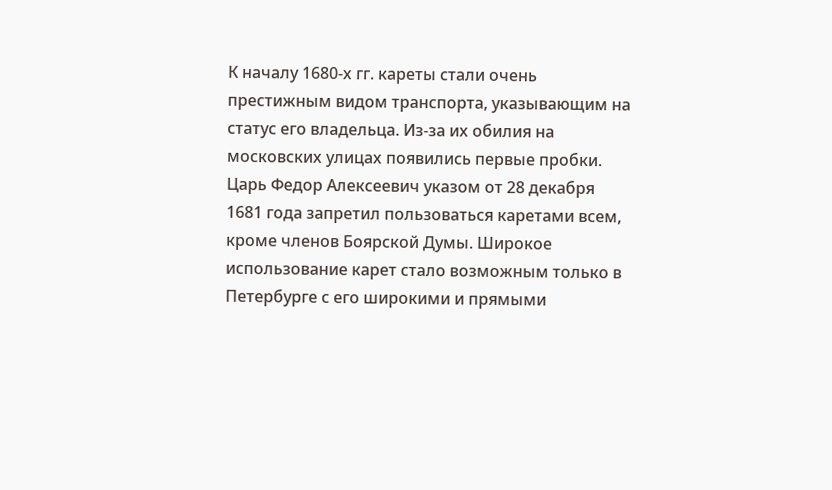К началу 1680-х гг. кареты стали очень престижным видом транспорта, указывающим на статус его владельца. Из-за их обилия на московских улицах появились первые пробки. Царь Федор Алексеевич указом от 28 декабря 1681 года запретил пользоваться каретами всем, кроме членов Боярской Думы. Широкое использование карет стало возможным только в Петербурге с его широкими и прямыми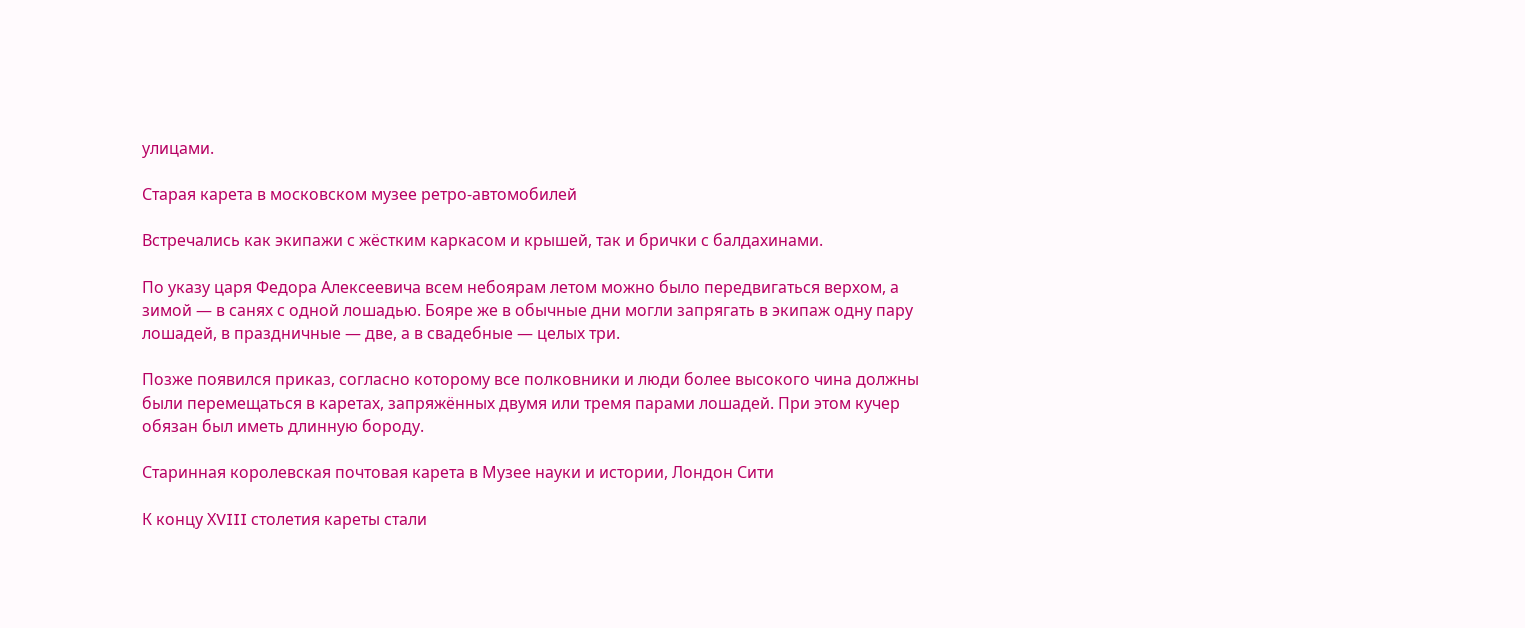улицами.

Старая карета в московском музее ретро-автомобилей

Встречались как экипажи с жёстким каркасом и крышей, так и брички с балдахинами.

По указу царя Федора Алексеевича всем небоярам летом можно было передвигаться верхом, а зимой — в санях с одной лошадью. Бояре же в обычные дни могли запрягать в экипаж одну пару лошадей, в праздничные — две, а в свадебные — целых три.

Позже появился приказ, согласно которому все полковники и люди более высокого чина должны были перемещаться в каретах, запряжённых двумя или тремя парами лошадей. При этом кучер обязан был иметь длинную бороду.

Старинная королевская почтовая карета в Музее науки и истории, Лондон Сити

К концу ХVIII столетия кареты стали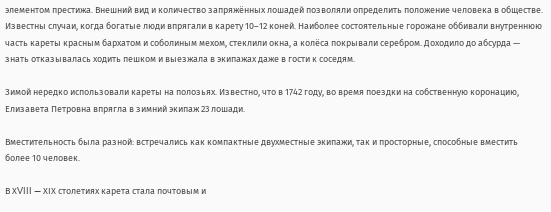элементом престижа. Внешний вид и количество запряжённых лошадей позволяли определить положение человека в обществе. Известны случаи, когда богатые люди впрягали в карету 10–12 коней. Наиболее состоятельные горожане оббивали внутреннюю часть кареты красным бархатом и соболиным мехом, стеклили окна, а колёса покрывали серебром. Доходило до абсурда — знать отказывалась ходить пешком и выезжала в экипажах даже в гости к соседям.

Зимой нередко использовали кареты на полозьях. Известно, что в 1742 году, во время поездки на собственную коронацию, Елизавета Петровна впрягла в зимний экипаж 23 лошади.

Вместительность была разной: встречались как компактные двухместные экипажи, так и просторные, способные вместить более 10 человек.

В ХVIII — ХIХ столетиях карета стала почтовым и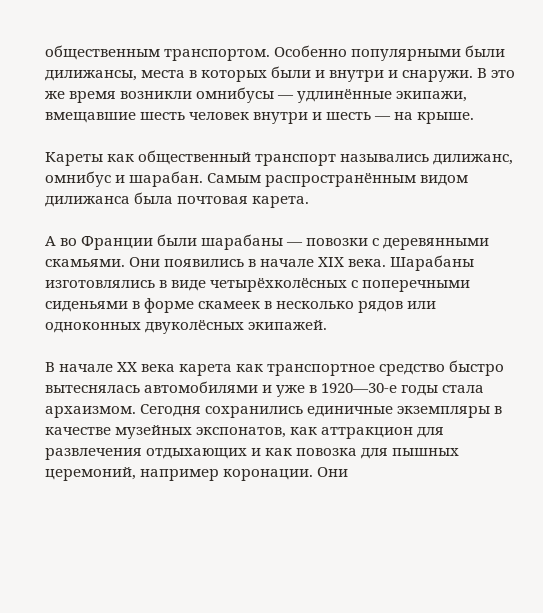общественным транспортом. Особенно популярными были дилижансы, места в которых были и внутри и снаружи. В это же время возникли омнибусы — удлинённые экипажи, вмещавшие шесть человек внутри и шесть — на крыше.

Кареты как общественный транспорт назывались дилижанс, омнибус и шарабан. Самым распространённым видом дилижанса была почтовая карета.

А во Франции были шарабаны — повозки с деревянными скамьями. Они появились в начале XIX века. Шарабаны изготовлялись в виде четырёхколёсных с поперечными сиденьями в форме скамеек в несколько рядов или одноконных двуколёсных экипажей.

В начале ХХ века карета как транспортное средство быстро вытеснялась автомобилями и уже в 1920—30-е годы стала архаизмом. Сегодня сохранились единичные экземпляры в качестве музейных экспонатов, как аттракцион для развлечения отдыхающих и как повозка для пышных церемоний, например коронации. Они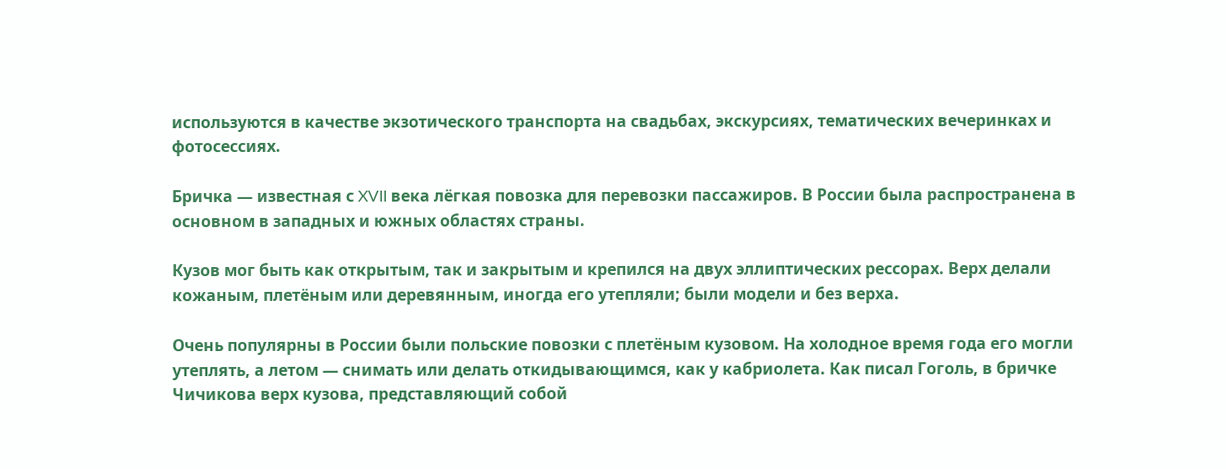используются в качестве экзотического транспорта на свадьбах, экскурсиях, тематических вечеринках и фотосессиях.

Бричка — известная с XVII века лёгкая повозка для перевозки пассажиров. В России была распространена в основном в западных и южных областях страны.

Кузов мог быть как открытым, так и закрытым и крепился на двух эллиптических рессорах. Верх делали кожаным, плетёным или деревянным, иногда его утепляли; были модели и без верха.

Очень популярны в России были польские повозки с плетёным кузовом. На холодное время года его могли утеплять, а летом — снимать или делать откидывающимся, как у кабриолета. Как писал Гоголь, в бричке Чичикова верх кузова, представляющий собой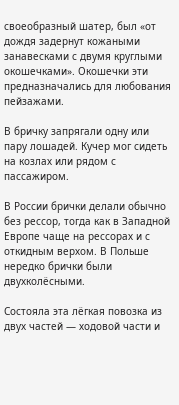своеобразный шатер, был «от дождя задернут кожаными занавесками с двумя круглыми окошечками». Окошечки эти предназначались для любования пейзажами.

В бричку запрягали одну или пару лошадей. Кучер мог сидеть на козлах или рядом с пассажиром.

В России брички делали обычно без рессор, тогда как в Западной Европе чаще на рессорах и с откидным верхом. В Польше нередко брички были двухколёсными.

Состояла эта лёгкая повозка из двух частей — ходовой части и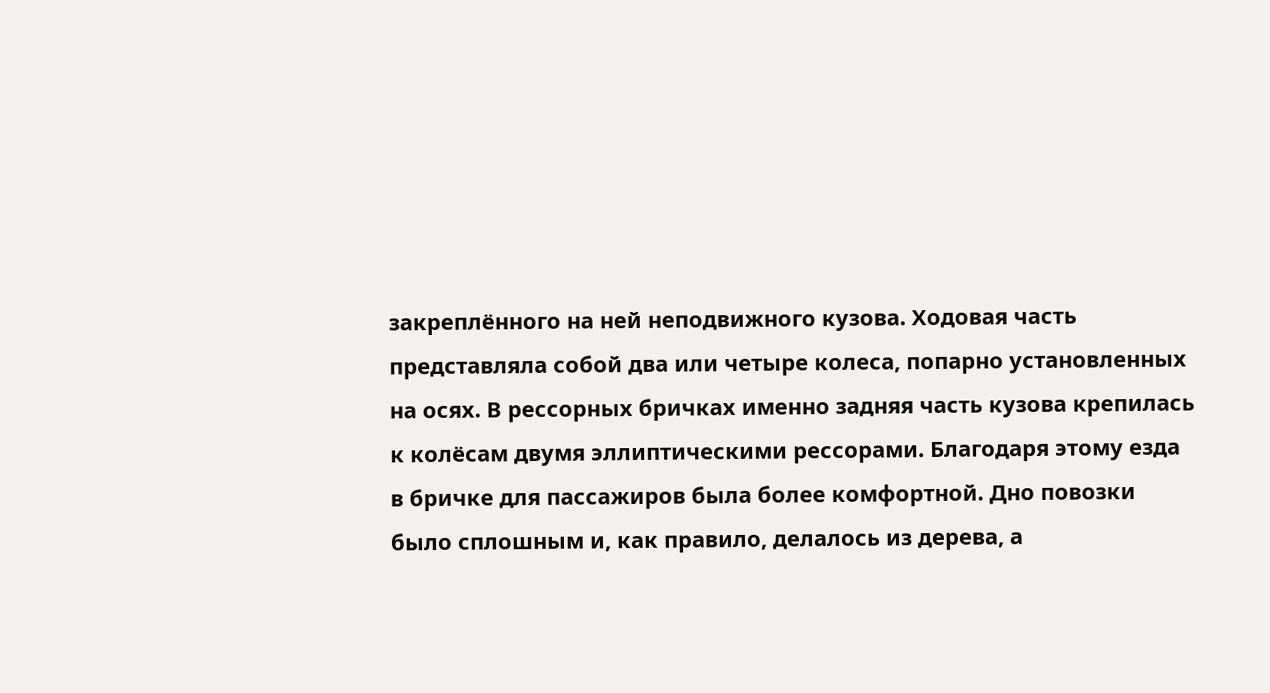закреплённого на ней неподвижного кузова. Ходовая часть представляла собой два или четыре колеса, попарно установленных на осях. В рессорных бричках именно задняя часть кузова крепилась к колёсам двумя эллиптическими рессорами. Благодаря этому езда в бричке для пассажиров была более комфортной. Дно повозки было сплошным и, как правило, делалось из дерева, а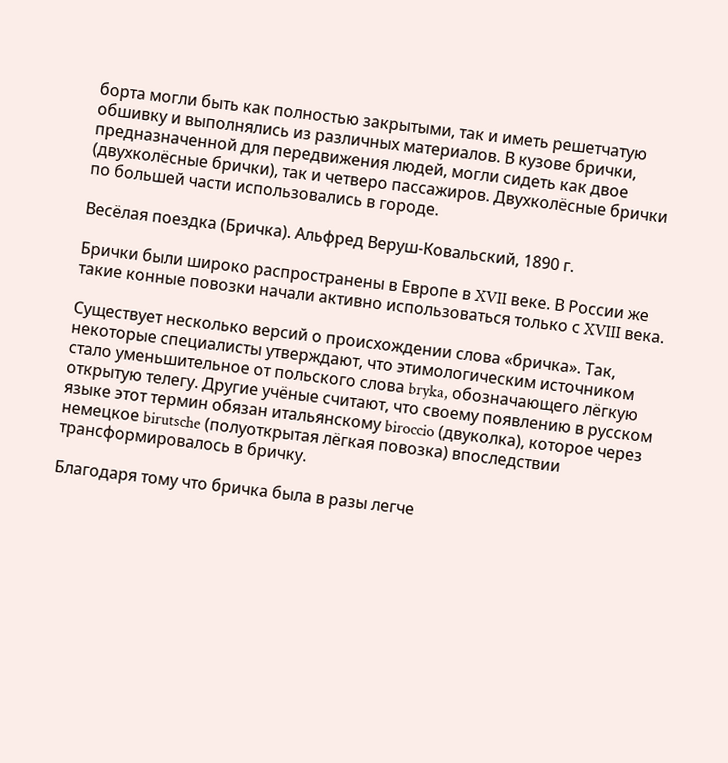борта могли быть как полностью закрытыми, так и иметь решетчатую обшивку и выполнялись из различных материалов. В кузове брички, предназначенной для передвижения людей, могли сидеть как двое (двухколёсные брички), так и четверо пассажиров. Двухколёсные брички по большей части использовались в городе.

Весёлая поездка (Бричка). Альфред Веруш-Ковальский, 1890 г.

Брички были широко распространены в Европе в XVII веке. В России же такие конные повозки начали активно использоваться только с XVIII века.

Существует несколько версий о происхождении слова «бричка». Так, некоторые специалисты утверждают, что этимологическим источником стало уменьшительное от польского слова bryka, обозначающего лёгкую открытую телегу. Другие учёные считают, что своему появлению в русском языке этот термин обязан итальянскому biroccio (двуколка), которое через немецкое birutsche (полуоткрытая лёгкая повозка) впоследствии трансформировалось в бричку.

Благодаря тому что бричка была в разы легче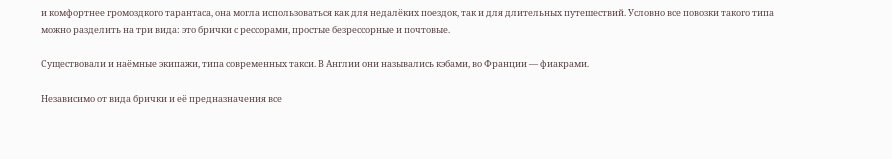и комфортнее громоздкого тарантаса, она могла использоваться как для недалёких поездок, так и для длительных путешествий. Условно все повозки такого типа можно разделить на три вида: это брички с рессорами, простые безрессорные и почтовые.

Существовали и наёмные экипажи, типа современных такси. В Англии они назывались кэбами, во Франции — фиакрами.

Независимо от вида брички и её предназначения все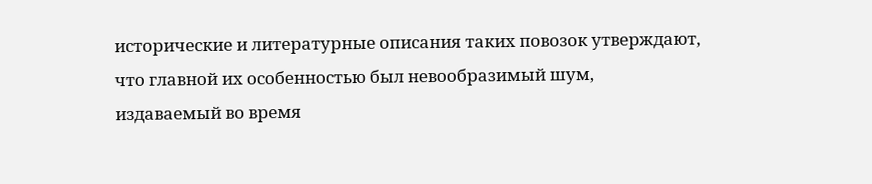исторические и литературные описания таких повозок утверждают, что главной их особенностью был невообразимый шум, издаваемый во время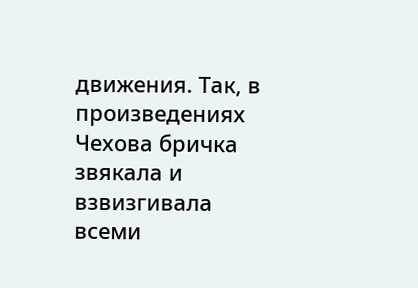движения. Так, в произведениях Чехова бричка звякала и взвизгивала всеми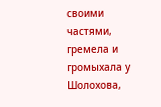своими частями, гремела и громыхала у Шолохова,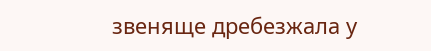звеняще дребезжала у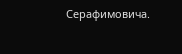Серафимовича.